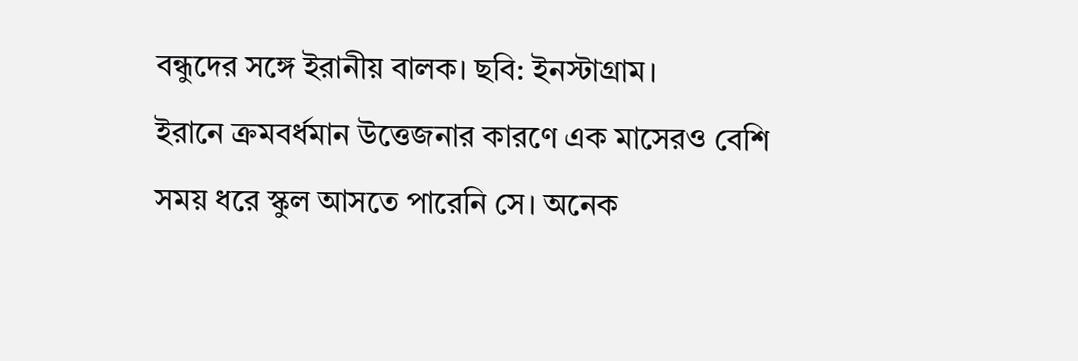বন্ধুদের সঙ্গে ইরানীয় বালক। ছবি: ইনস্টাগ্রাম।
ইরানে ক্রমবর্ধমান উত্তেজনার কারণে এক মাসেরও বেশি সময় ধরে স্কুল আসতে পারেনি সে। অনেক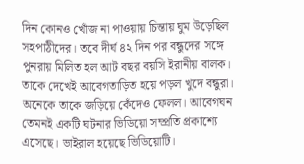দিন কোনও খোঁজ না পাওয়ায় চিন্তায় ঘুম উড়েছিল সহপাঠীদের। তবে দীর্ঘ ৪২ দিন পর বন্ধুদের সঙ্গে পুনরায় মিলিত হল আট বছর বয়সি ইরানীয় বালক। তাকে দেখেই আবেগতাড়িত হয়ে পড়ল খুদে বন্ধুরা। অনেকে তাকে জড়িয়ে কেঁদেও ফেলল। আবেগঘন তেমনই একটি ঘটনার ভিডিয়ো সম্প্রতি প্রকাশ্যে এসেছে। ভাইরাল হয়েছে ভিডিয়োটি।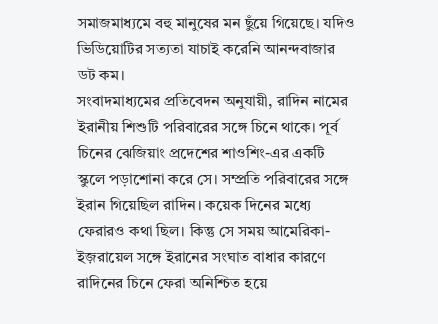সমাজমাধ্যমে বহু মানুষের মন ছুঁয়ে গিয়েছে। যদিও ভিডিয়োটির সত্যতা যাচাই করেনি আনন্দবাজার ডট কম।
সংবাদমাধ্যমের প্রতিবেদন অনুযায়ী, রাদিন নামের ইরানীয় শিশুটি পরিবারের সঙ্গে চিনে থাকে। পূর্ব চিনের ঝেজিয়াং প্রদেশের শাওশিং-এর একটি স্কুলে পড়াশোনা করে সে। সম্প্রতি পরিবারের সঙ্গে ইরান গিয়েছিল রাদিন। কয়েক দিনের মধ্যে ফেরারও কথা ছিল। কিন্তু সে সময় আমেরিকা-ইজ়রায়েল সঙ্গে ইরানের সংঘাত বাধার কারণে রাদিনের চিনে ফেরা অনিশ্চিত হয়ে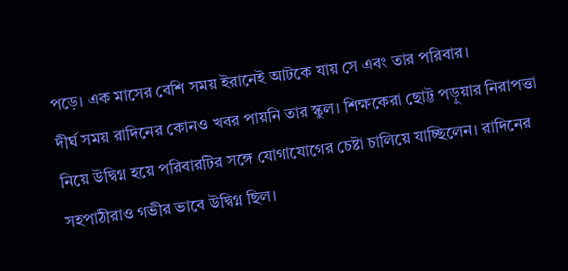পড়ে। এক মাসের বেশি সময় ইরানেই আটকে যায় সে এবং তার পরিবার।
দীর্ঘ সময় রাদিনের কোনও খবর পায়নি তার স্কুল। শিক্ষকেরা ছোট্ট পড়ুয়ার নিরাপত্তা নিয়ে উদ্বিগ্ন হয়ে পরিবারটির সঙ্গে যোগাযোগের চেষ্টা চালিয়ে যাচ্ছিলেন। রাদিনের সহপাঠীরাও গভীর ভাবে উদ্বিগ্ন ছিল।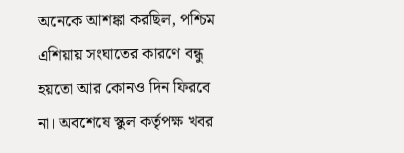অনেকে আশঙ্কা করছিল, পশ্চিম এশিয়ায় সংঘাতের কারণে বন্ধু হয়তো আর কোনও দিন ফিরবে না। অবশেষে স্কুল কর্তৃপক্ষ খবর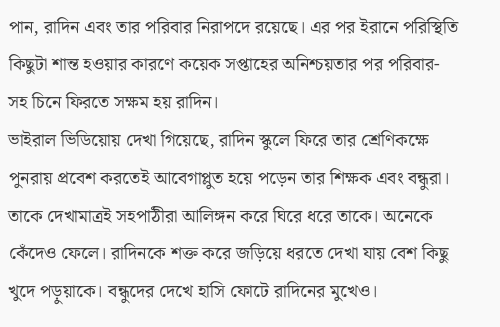পান, রাদিন এবং তার পরিবার নিরাপদে রয়েছে। এর পর ইরানে পরিস্থিতি কিছুটা শান্ত হওয়ার কারণে কয়েক সপ্তাহের অনিশ্চয়তার পর পরিবার-সহ চিনে ফিরতে সক্ষম হয় রাদিন।
ভাইরাল ভিডিয়োয় দেখা গিয়েছে, রাদিন স্কুলে ফিরে তার শ্রেণিকক্ষে পুনরায় প্রবেশ করতেই আবেগাপ্লুত হয়ে পড়েন তার শিক্ষক এবং বন্ধুরা। তাকে দেখামাত্রই সহপাঠীরা আলিঙ্গন করে ঘিরে ধরে তাকে। অনেকে কেঁদেও ফেলে। রাদিনকে শক্ত করে জড়িয়ে ধরতে দেখা যায় বেশ কিছু খুদে পড়ুয়াকে। বন্ধুদের দেখে হাসি ফোটে রাদিনের মুখেও।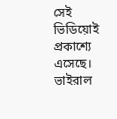সেই ভিডিয়োই প্রকাশ্যে এসেছে।
ভাইরাল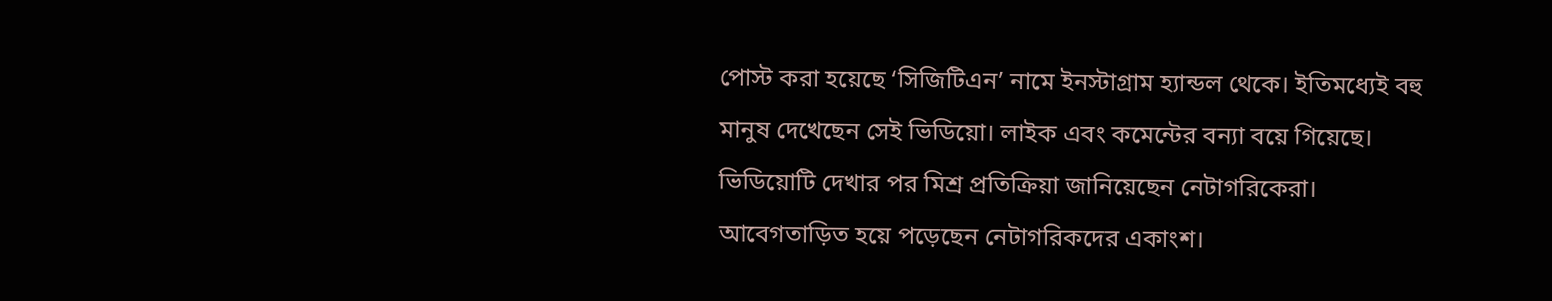পোস্ট করা হয়েছে ‘সিজিটিএন’ নামে ইনস্টাগ্রাম হ্যান্ডল থেকে। ইতিমধ্যেই বহু মানুষ দেখেছেন সেই ভিডিয়ো। লাইক এবং কমেন্টের বন্যা বয়ে গিয়েছে। ভিডিয়োটি দেখার পর মিশ্র প্রতিক্রিয়া জানিয়েছেন নেটাগরিকেরা। আবেগতাড়িত হয়ে পড়েছেন নেটাগরিকদের একাংশ।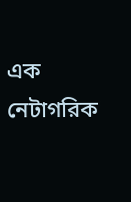এক নেটাগরিক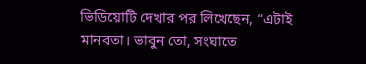ভিডিয়োটি দেখার পর লিখেছেন, “এটাই মানবতা। ভাবুন তো, সংঘাতে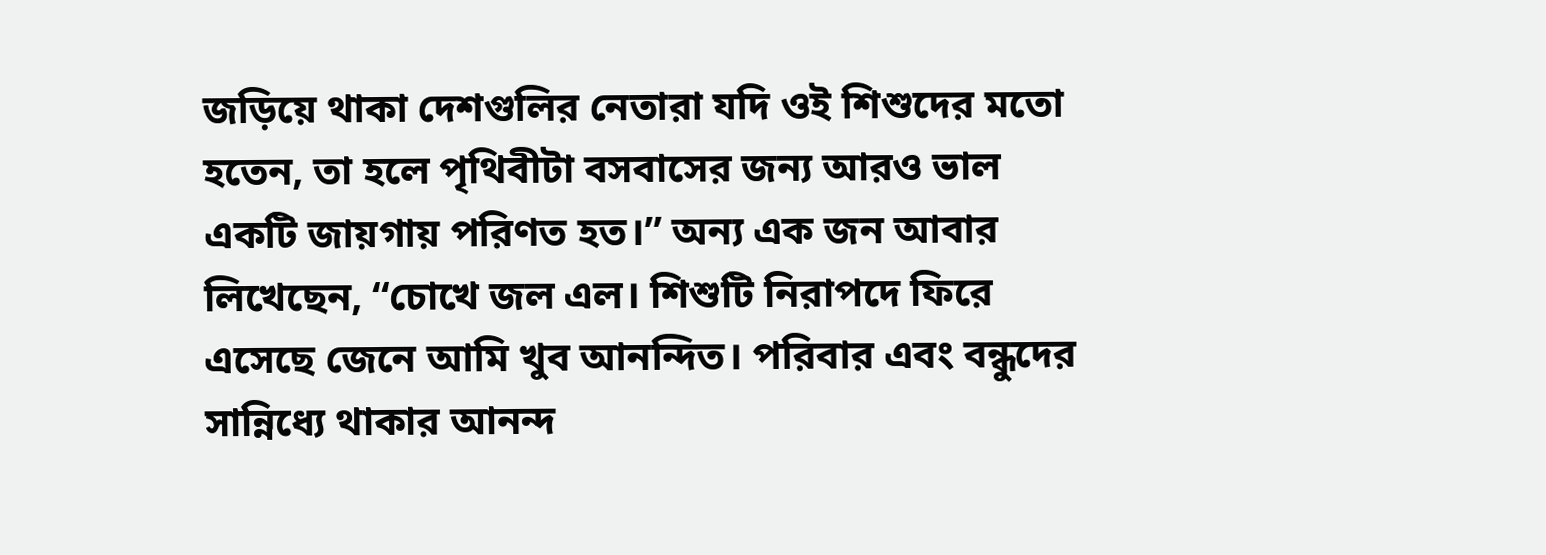জড়িয়ে থাকা দেশগুলির নেতারা যদি ওই শিশুদের মতো হতেন, তা হলে পৃথিবীটা বসবাসের জন্য আরও ভাল একটি জায়গায় পরিণত হত।” অন্য এক জন আবার লিখেছেন, ‘‘চোখে জল এল। শিশুটি নিরাপদে ফিরে এসেছে জেনে আমি খুব আনন্দিত। পরিবার এবং বন্ধুদের সান্নিধ্যে থাকার আনন্দ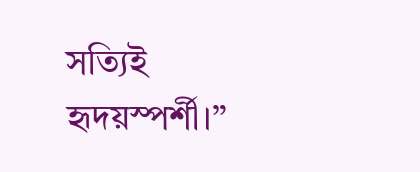সত্যিই হৃদয়স্পর্শী।”